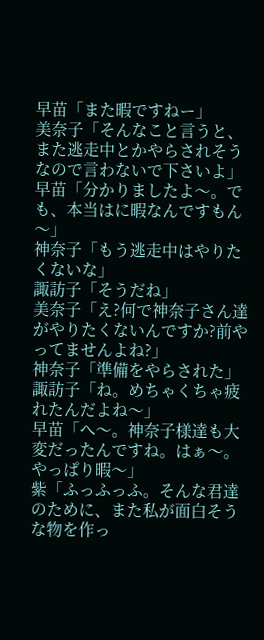早苗「また暇ですねー」
美奈子「そんなこと言うと、また逃走中とかやらされそうなので言わないで下さいよ」
早苗「分かりましたよ〜。でも、本当はに暇なんですもん〜」
神奈子「もう逃走中はやりたくないな」
諏訪子「そうだね」
美奈子「え?何で神奈子さん達がやりたくないんですか?前やってませんよね?」
神奈子「準備をやらされた」
諏訪子「ね。めちゃくちゃ疲れたんだよね〜」
早苗「へ〜。神奈子様達も大変だったんですね。はぁ〜。やっぱり暇〜」
紫「ふっふっふ。そんな君達のために、また私が面白そうな物を作っ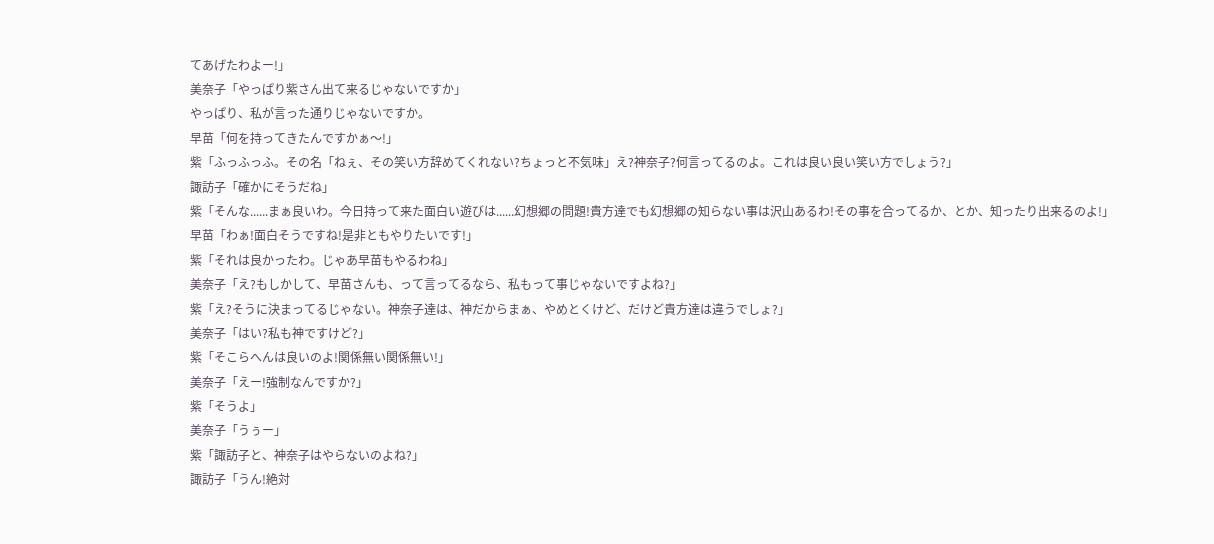てあげたわよー!」
美奈子「やっぱり紫さん出て来るじゃないですか」
やっぱり、私が言った通りじゃないですか。
早苗「何を持ってきたんですかぁ〜!」
紫「ふっふっふ。その名「ねぇ、その笑い方辞めてくれない?ちょっと不気味」え?神奈子?何言ってるのよ。これは良い良い笑い方でしょう?」
諏訪子「確かにそうだね」
紫「そんな......まぁ良いわ。今日持って来た面白い遊びは......幻想郷の問題!貴方達でも幻想郷の知らない事は沢山あるわ!その事を合ってるか、とか、知ったり出来るのよ!」
早苗「わぁ!面白そうですね!是非ともやりたいです!」
紫「それは良かったわ。じゃあ早苗もやるわね」
美奈子「え?もしかして、早苗さんも、って言ってるなら、私もって事じゃないですよね?」
紫「え?そうに決まってるじゃない。神奈子達は、神だからまぁ、やめとくけど、だけど貴方達は違うでしょ?」
美奈子「はい?私も神ですけど?」
紫「そこらへんは良いのよ!関係無い関係無い!」
美奈子「えー!強制なんですか?」
紫「そうよ」
美奈子「うぅー」
紫「諏訪子と、神奈子はやらないのよね?」
諏訪子「うん!絶対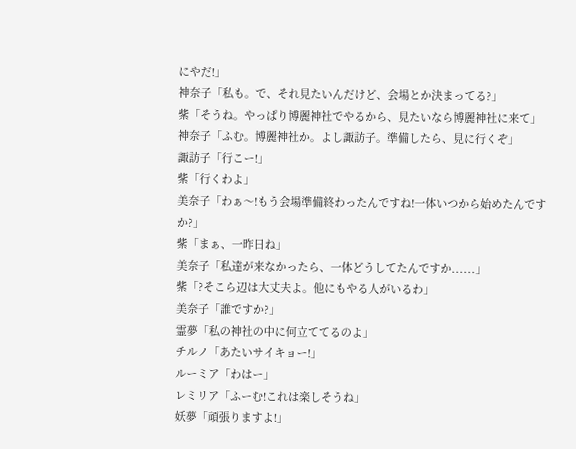にやだ!」
神奈子「私も。で、それ見たいんだけど、会場とか決まってる?」
紫「そうね。やっぱり博麗神社でやるから、見たいなら博麗神社に来て」
神奈子「ふむ。博麗神社か。よし諏訪子。準備したら、見に行くぞ」
諏訪子「行こー!」
紫「行くわよ」
美奈子「わぁ〜!もう会場準備終わったんですね!一体いつから始めたんですか?」
紫「まぁ、一昨日ね」
美奈子「私達が来なかったら、一体どうしてたんですか......」
紫「?そこら辺は大丈夫よ。他にもやる人がいるわ」
美奈子「誰ですか?」
霊夢「私の神社の中に何立ててるのよ」
チルノ「あたいサイキョー!」
ルーミア「わはー」
レミリア「ふーむ!これは楽しそうね」
妖夢「頑張りますよ!」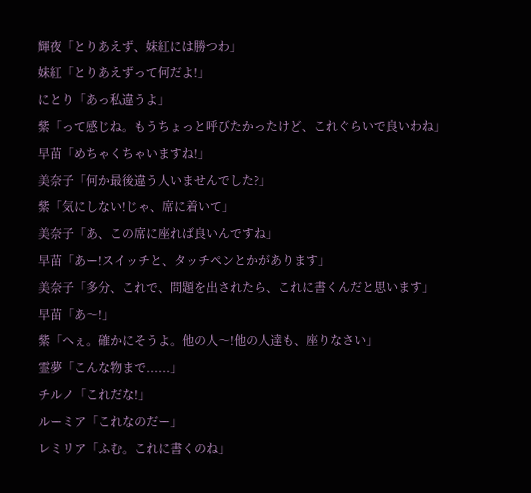輝夜「とりあえず、妹紅には勝つわ」
妹紅「とりあえずって何だよ!」
にとり「あっ私違うよ」
紫「って感じね。もうちょっと呼びたかったけど、これぐらいで良いわね」
早苗「めちゃくちゃいますね!」
美奈子「何か最後違う人いませんでした?」
紫「気にしない!じゃ、席に着いて」
美奈子「あ、この席に座れば良いんですね」
早苗「あー!スイッチと、タッチペンとかがあります」
美奈子「多分、これで、問題を出されたら、これに書くんだと思います」
早苗「あ〜!」
紫「へぇ。確かにそうよ。他の人〜!他の人達も、座りなさい」
霊夢「こんな物まで......」
チルノ「これだな!」
ルーミア「これなのだー」
レミリア「ふむ。これに書くのね」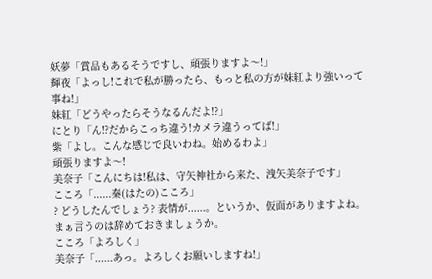妖夢「賞品もあるそうですし、頑張りますよ〜!」
輝夜「よっし!これで私が勝ったら、もっと私の方が妹紅より強いって事ね!」
妹紅「どうやったらそうなるんだよ⁉」
にとり「ん⁉だからこっち違う!カメラ違うってば!」
紫「よし。こんな感じで良いわね。始めるわよ」
頑張りますよ〜!
美奈子「こんにちは!私は、守矢神社から来た、洩矢美奈子です」
こころ「......秦(はたの)こころ」
? どうしたんでしょう? 表情が......。というか、仮面がありますよね。まぁ言うのは辞めておきましょうか。
こころ「よろしく」
美奈子「......あっ。よろしくお願いしますね!」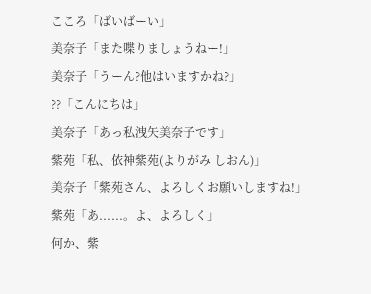こころ「ばいばーい」
美奈子「また喋りましょうねー!」
美奈子「うーん?他はいますかね?」
??「こんにちは」
美奈子「あっ私洩矢美奈子です」
紫苑「私、依神紫苑(よりがみ しおん)」
美奈子「紫苑さん、よろしくお願いしますね!」
紫苑「あ......。よ、よろしく」
何か、紫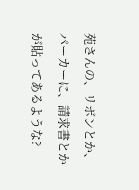苑さんの、リボンとか、パーカーに、請求書とかが貼ってあるような?